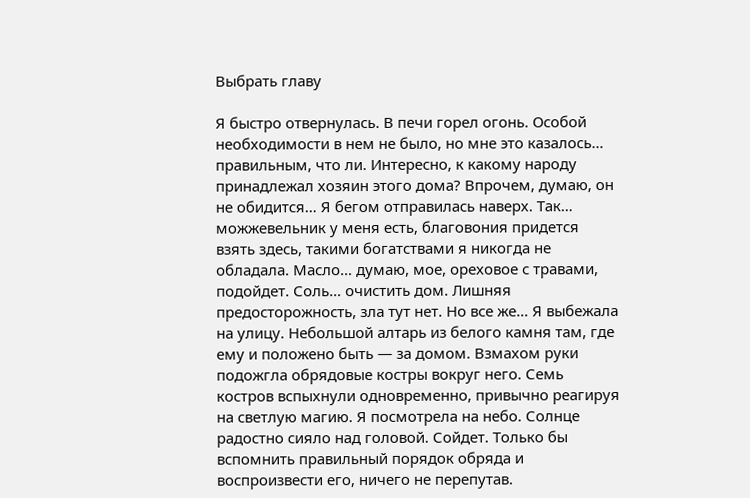Выбрать главу

Я быстро отвернулась. В печи горел огонь. Особой необходимости в нем не было, но мне это казалось… правильным, что ли. Интересно, к какому народу принадлежал хозяин этого дома? Впрочем, думаю, он не обидится… Я бегом отправилась наверх. Так… можжевельник у меня есть, благовония придется взять здесь, такими богатствами я никогда не обладала. Масло… думаю, мое, ореховое с травами, подойдет. Соль… очистить дом. Лишняя предосторожность, зла тут нет. Но все же… Я выбежала на улицу. Небольшой алтарь из белого камня там, где ему и положено быть — за домом. Взмахом руки подожгла обрядовые костры вокруг него. Семь костров вспыхнули одновременно, привычно реагируя на светлую магию. Я посмотрела на небо. Солнце радостно сияло над головой. Сойдет. Только бы вспомнить правильный порядок обряда и воспроизвести его, ничего не перепутав.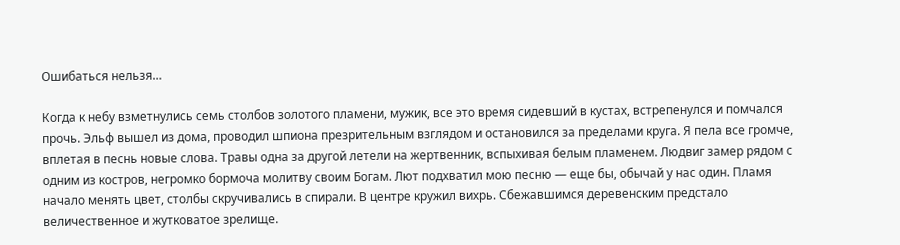Ошибаться нельзя…

Когда к небу взметнулись семь столбов золотого пламени, мужик, все это время сидевший в кустах, встрепенулся и помчался прочь. Эльф вышел из дома, проводил шпиона презрительным взглядом и остановился за пределами круга. Я пела все громче, вплетая в песнь новые слова. Травы одна за другой летели на жертвенник, вспыхивая белым пламенем. Людвиг замер рядом с одним из костров, негромко бормоча молитву своим Богам. Лют подхватил мою песню — еще бы, обычай у нас один. Пламя начало менять цвет, столбы скручивались в спирали. В центре кружил вихрь. Сбежавшимся деревенским предстало величественное и жутковатое зрелище.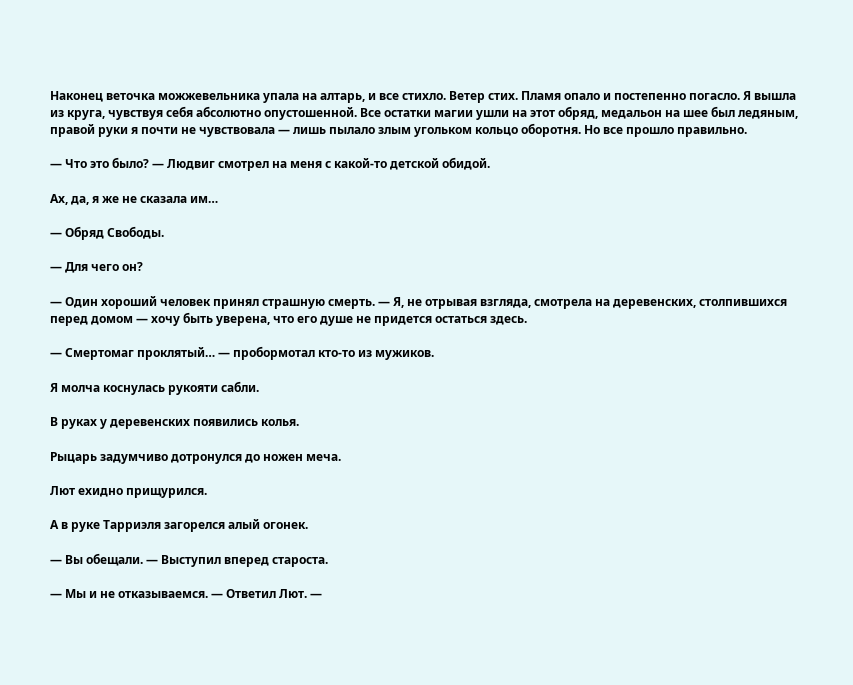Наконец веточка можжевельника упала на алтарь, и все стихло. Ветер стих. Пламя опало и постепенно погасло. Я вышла из круга, чувствуя себя абсолютно опустошенной. Все остатки магии ушли на этот обряд, медальон на шее был ледяным, правой руки я почти не чувствовала — лишь пылало злым угольком кольцо оборотня. Но все прошло правильно.

— Что это было? — Людвиг смотрел на меня с какой-то детской обидой.

Ах, да, я же не сказала им…

— Обряд Свободы.

— Для чего он?

— Один хороший человек принял страшную смерть. — Я, не отрывая взгляда, смотрела на деревенских, столпившихся перед домом — хочу быть уверена, что его душе не придется остаться здесь.

— Смертомаг проклятый… — пробормотал кто-то из мужиков.

Я молча коснулась рукояти сабли.

В руках у деревенских появились колья.

Рыцарь задумчиво дотронулся до ножен меча.

Лют ехидно прищурился.

А в руке Тарриэля загорелся алый огонек.

— Вы обещали. — Выступил вперед староста.

— Мы и не отказываемся. — Ответил Лют. —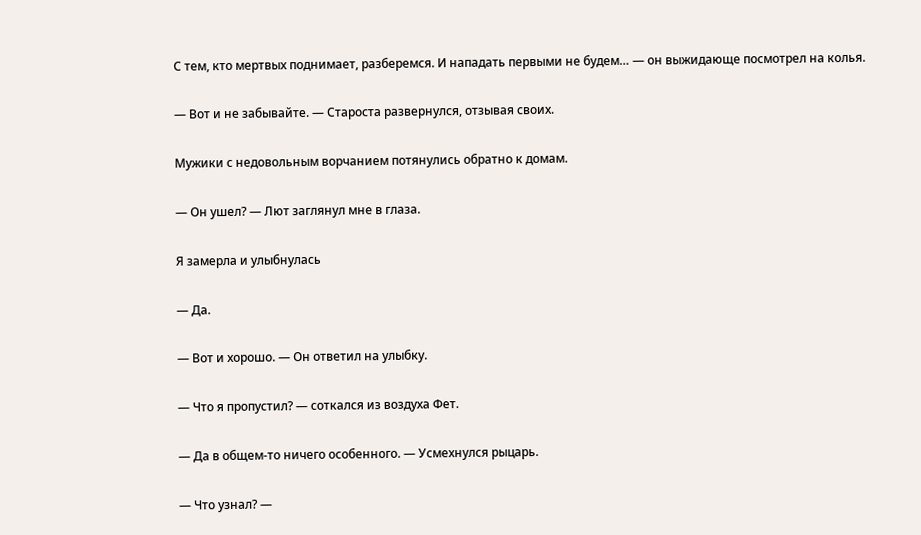С тем, кто мертвых поднимает, разберемся. И нападать первыми не будем… — он выжидающе посмотрел на колья.

— Вот и не забывайте. — Староста развернулся, отзывая своих.

Мужики с недовольным ворчанием потянулись обратно к домам.

— Он ушел? — Лют заглянул мне в глаза.

Я замерла и улыбнулась

— Да.

— Вот и хорошо. — Он ответил на улыбку.

— Что я пропустил? — соткался из воздуха Фет.

— Да в общем-то ничего особенного. — Усмехнулся рыцарь.

— Что узнал? —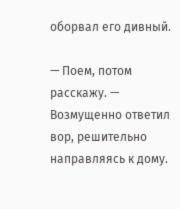оборвал его дивный.

— Поем, потом расскажу. — Возмущенно ответил вор, решительно направляясь к дому.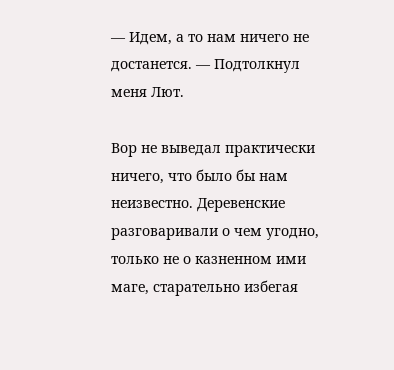— Идем, а то нам ничего не достанется. — Подтолкнул меня Лют.

Вор не выведал практически ничего, что было бы нам неизвестно. Деревенские разговаривали о чем угодно, только не о казненном ими маге, старательно избегая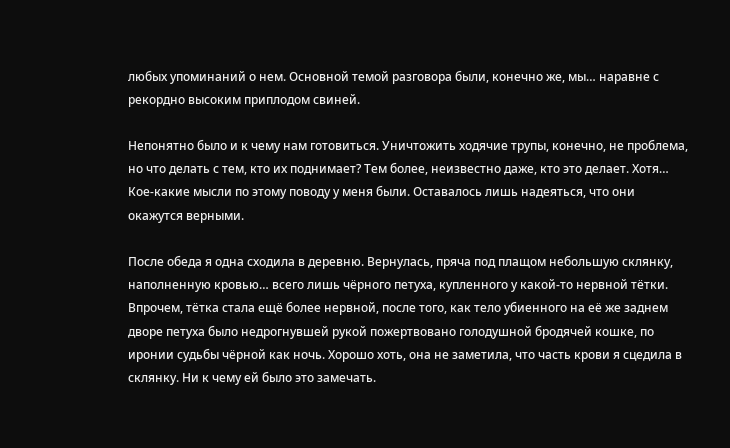любых упоминаний о нем. Основной темой разговора были, конечно же, мы… наравне с рекордно высоким приплодом свиней.

Непонятно было и к чему нам готовиться. Уничтожить ходячие трупы, конечно, не проблема, но что делать с тем, кто их поднимает? Тем более, неизвестно даже, кто это делает. Хотя… Кое-какие мысли по этому поводу у меня были. Оставалось лишь надеяться, что они окажутся верными.

После обеда я одна сходила в деревню. Вернулась, пряча под плащом небольшую склянку, наполненную кровью… всего лишь чёрного петуха, купленного у какой-то нервной тётки. Впрочем, тётка стала ещё более нервной, после того, как тело убиенного на её же заднем дворе петуха было недрогнувшей рукой пожертвовано голодушной бродячей кошке, по иронии судьбы чёрной как ночь. Хорошо хоть, она не заметила, что часть крови я сцедила в склянку. Ни к чему ей было это замечать.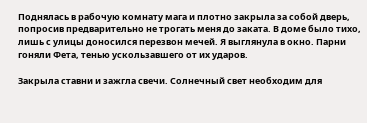Поднялась в рабочую комнату мага и плотно закрыла за собой дверь, попросив предварительно не трогать меня до заката. В доме было тихо, лишь с улицы доносился перезвон мечей. Я выглянула в окно. Парни гоняли Фета, тенью ускользавшего от их ударов.

Закрыла ставни и зажгла свечи. Солнечный свет необходим для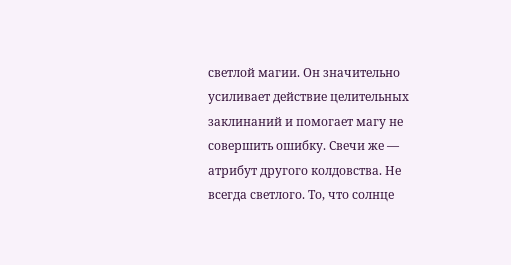светлой магии. Он значительно усиливает действие целительных заклинаний и помогает магу не совершить ошибку. Свечи же — атрибут другого колдовства. Не всегда светлого. То, что солнце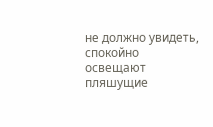не должно увидеть, спокойно освещают пляшущие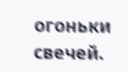огоньки свечей.